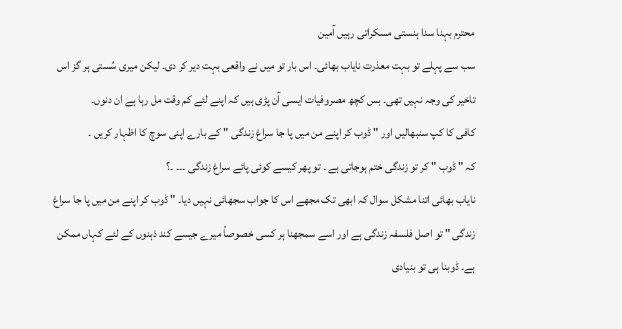محترم بہنا سدا ہنستی مسکراتی رہیں آمین
سب سے پہلے تو بہت معذرت نایاب بھائی۔ اس بار تو میں نے واقعی بہت دیر کر دی۔ لیکن میری سُستی ہر گز اس تاخیر کی وجہ نہیں تھی۔ بس کچھ مصروفیات ایسی آن پڑی ہیں کہ اپنے لئے کم وقت مل رہا ہے ان دنوں۔
کافی کا کپ سنبھالیں اور " ڈوب کر اپنے من میں پا جا سراغ زندگی " کے بارے اپنی سوچ کا اظہار کریں ۔
کہ " ڈوب " کر تو زندگی ختم ہوجاتی ہے ۔ تو پھر کیسے کوئی پائے سراغ زندگی ۔۔۔ ۔؟
نایاب بھائی اتنا مشکل سوال کہ ابھی تک مجھے اس کا جواب سجھائی نہیں دیا۔ " ڈوب کر اپنے من میں پا جا سراغ زندگی " تو اصل فلسفہ زندگی ہے اور اسے سمجھنا ہر کسی خصوصاً میرے جیسے کند ذہنوں کے لئے کہاں ممکن ہے۔ ڈوبنا ہی تو بنیادی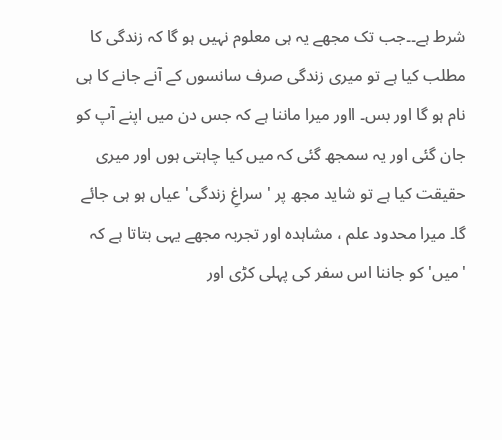شرط ہے۔۔جب تک مجھے یہ ہی معلوم نہیں ہو گا کہ زندگی کا مطلب کیا ہے تو میری زندگی صرف سانسوں کے آنے جانے کا ہی نام ہو گا اور بس۔ ااور میرا ماننا ہے کہ جس دن میں اپنے آپ کو جان گئی اور یہ سمجھ گئی کہ میں کیا چاہتی ہوں اور میری حقیقت کیا ہے تو شاید مجھ پر 'سراغِ زندگی' عیاں ہو ہی جائے گا۔ میرا محدود علم ، مشاہدہ اور تجربہ مجھے یہی بتاتا ہے کہ 'میں' کو جاننا اس سفر کی پہلی کڑی اور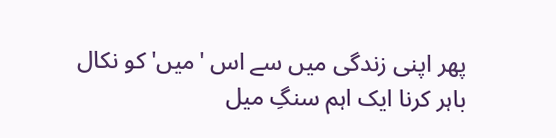پھر اپنی زندگی میں سے اس 'میں' کو نکال باہر کرنا ایک اہم سنگِ میل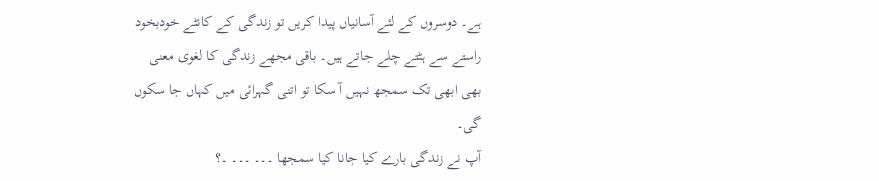ہے۔ دوسروں کے لئے آسانیاں پیدا کریں تو زندگی کے کانٹے خودبخود راستے سے ہٹتے چلے جاتے ہیں۔ باقی مجھے زندگی کا لغوی معنی بھی ابھی تک سمجھ نہیں آ سکا تو اتنی گہرائی میں کہاں جا سکوں گی۔
آپ نے زندگی بارے کیا جانا کیا سمجھا ۔۔۔ ۔۔۔ ۔؟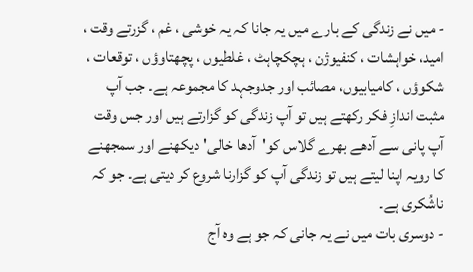- میں نے زندگی کے بارے میں یہ جانا کہ یہ خوشی ، غم ، گزرتے وقت ، امید، خواہشات ، کنفیوژن ، ہچکچاہٹ ، غلطیوں ، پچھتاوؤں ، توقعات ، شکوؤں ، کامیابیوں، مصائب اور جدوجہد کا مجموعہ ہے۔ جب آپ مثبت اندازِ فکر رکھتے ہیں تو آپ زندگی کو گزارتے ہیں اور جس وقت آپ پانی سے آدھے بھرے گلاس کو'آدھا خالی' دیکھنے اور سمجھنے کا رویہ اپنا لیتے ہیں تو زندگی آپ کو گزارنا شروع کر دیتی ہے۔ جو کہ ناشُکری ہے۔
- دوسری بات میں نے یہ جانی کہ جو ہے وہ آج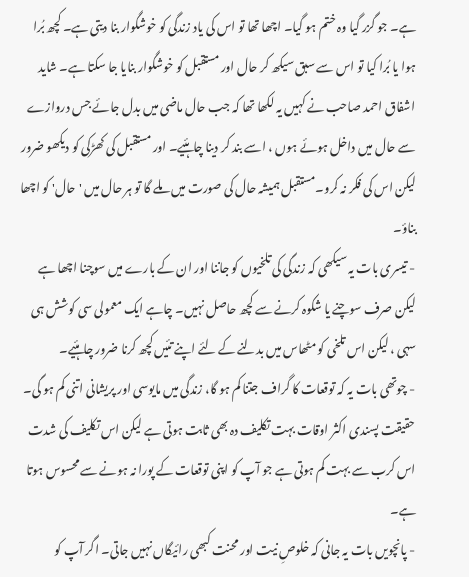ہے۔ جو گزر گیا وہ ختم ہو گیا۔ اچھا تھا تو اس کی یاد زندگی کو خوشگوار بنا دیتی ہے۔ کچھ بُرا ہوا یا بُرا کیا تو اس سے سبق سیکھ کر حال اور مستقبل کو خوشگوار بنایا جا سکتا ہے۔ شاید اشفاق احمد صاحب نے کہیں یہ لکھا تھا کہ جب حال ماضی میں بدل جائے جس دروازے سے حال میں داخل ہوئے ہوں ، اسے بند کر دینا چاہئیے۔ اور مستقبل کی کھڑکی کو دیکھو ضرور لیکن اس کی فکر نہ کرو۔مستقبل ہمیشہ حال کی صورت میں ملے گا تو ہر حال میں 'حال' کو اچھا بناؤ۔
- تیسری بات یہ سیکھی کہ زندگی کی تلخیوں کو جاننا اور ان کے بارے میں سوچنا اچھا ہے لیکن صرف سوچنے یا شکوہ کرنے سے کچھ حاصل نہیں۔ چاہے ایک معمولی سی کوشش ہی سہی ، لیکن اس تلخی کو مٹھاس میں بدلنے کے لئے اپنے تئیں کچھ کرنا ضرور چاہئیے۔
- چوتھی بات یہ کہ توقعات کا گراف جتنا کم ہو گا، زندگی میں مایوسی اور پریشانی اتنی کم ہو گی۔ حقیقت پسندی اکثر اوقات بہت تکلیف دہ بھی ثابت ہوتی ہے لیکن اس تکلیف کی شدت اس کرب سے بہت کم ہوتی ہے جو آپ کو اپنی توقعات کے پورا نہ ہونے سے محسوس ہوتا ہے۔
- پانچویں بات یہ جانی کہ خلوصِ نیت اور محنت کبھی رائیگاں نہیں جاتی۔ اگر آپ کو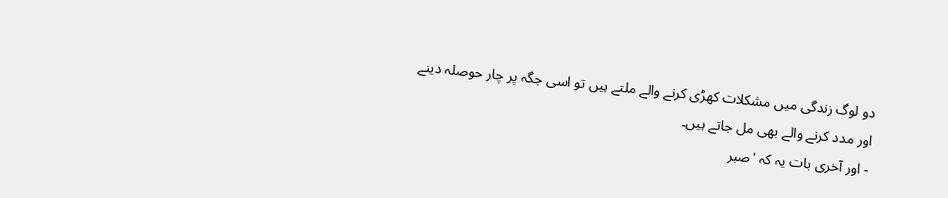دو لوگ زندگی میں مشکلات کھڑی کرنے والے ملتے ہیں تو اسی جگہ پر چار حوصلہ دینے اور مدد کرنے والے بھی مل جاتے ہیں۔
- اور آخری بات یہ کہ 'صبر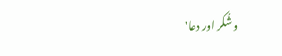و شُکر اور دعا'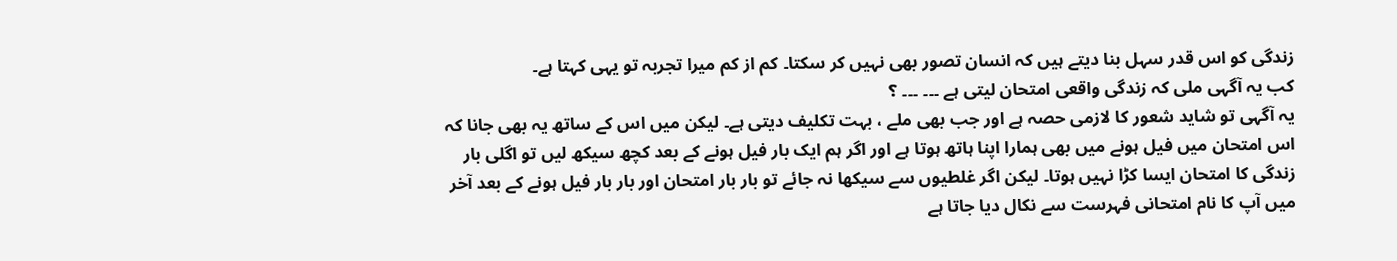زندگی کو اس قدر سہل بنا دیتے ہیں کہ انسان تصور بھی نہیں کر سکتا۔ کم از کم میرا تجربہ تو یہی کہتا ہے۔
کب یہ آگہی ملی کہ زندگی واقعی امتحان لیتی ہے ۔۔۔ ۔۔۔ ؟
یہ آگہی تو شاید شعور کا لازمی حصہ ہے اور جب بھی ملے ، بہت تکلیف دیتی ہے۔ لیکن میں اس کے ساتھ یہ بھی جانا کہ اس امتحان میں فیل ہونے میں بھی ہمارا اپنا ہاتھ ہوتا ہے اور اگر ہم ایک بار فیل ہونے کے بعد کچھ سیکھ لیں تو اگلی بار زندگی کا امتحان ایسا کڑا نہیں ہوتا۔ لیکن اگر غلطیوں سے سیکھا نہ جائے تو بار بار امتحان اور بار بار فیل ہونے کے بعد آخر میں آپ کا نام امتحانی فہرست سے نکال دیا جاتا ہے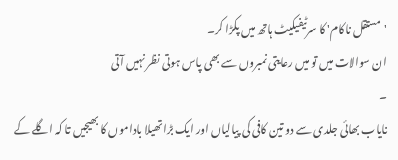'مستقل ناکام' کا سرٹیفیکیٹ ہاتھ میں پکڑا کر۔
ان سوالات میں تو میں رعایتی نمبروں سے بھی پاس ہوتی نظر نہیں آتی
۔
نایاب بھائی جلدی سے دو تین کافی کی پیالیاں اور ایک بڑا تھیلا باداموں کا بھیجیں تا کہ اگلے کے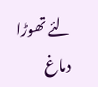لئے تھوڑا دماغ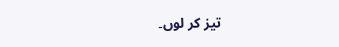تیز کر لوں۔